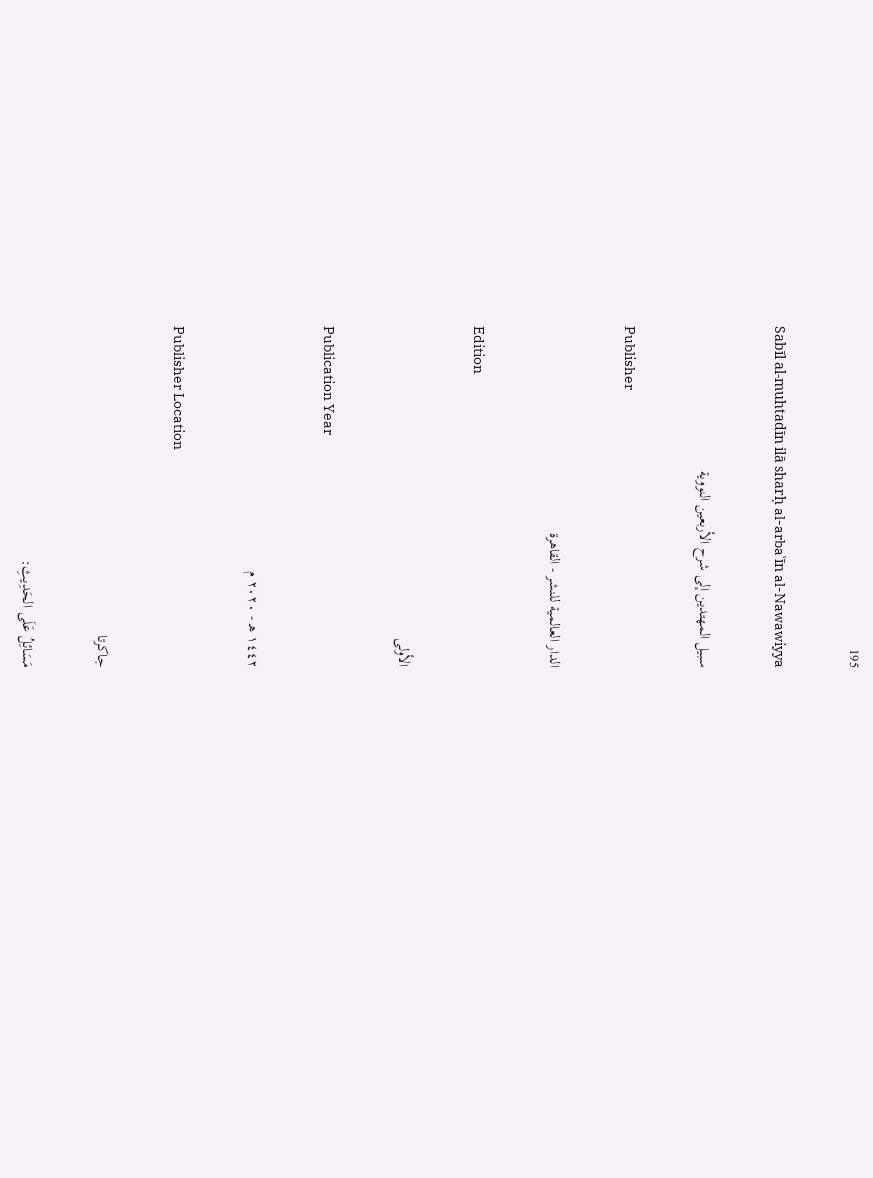195

Sabīl al-muhtadīn ilā sharḥ al-arbaʿīn al-Nawawiyya

سبيل المهتدين إلى شرح الأربعين النووية

Publisher

الدار العالمية للنشر - القاهرة

Edition

الأولى

Publication Year

١٤٤٢ هـ - ٢٠٢٠ م

Publisher Location

جاكرتا

مَسَائِلُ عَلَى الحَدِيثِ: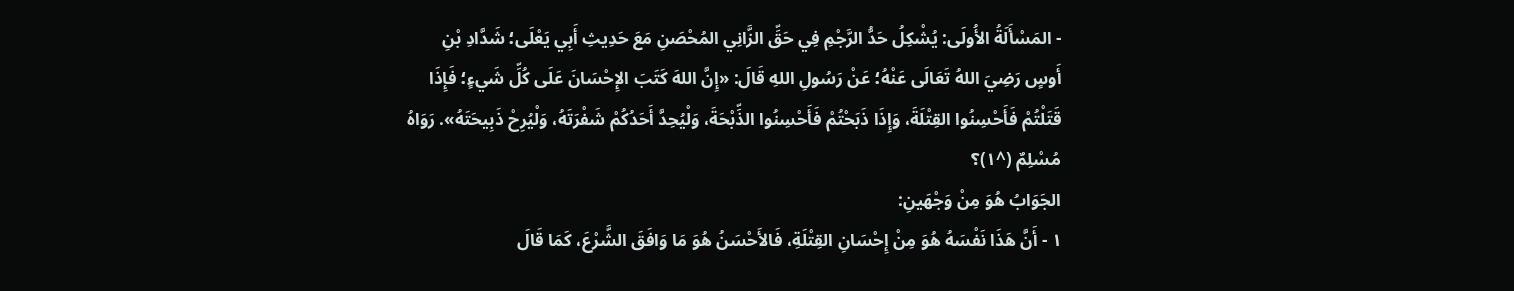- المَسْأَلَةُ الأُولَى: يُشْكِلُ حَدُّ الرَّجْمِ فِي حَقِّ الزَّانِي المُحْصَنِ مَعَ حَدِيثِ أَبِي يَعْلَى؛ شَدَّادِ بْنِ أَوسٍ رَضِيَ اللهُ تَعَالَى عَنْهُ؛ عَنْ رَسُولِ اللهِ قَالَ: «إِنَّ اللهَ كَتَبَ الإِحْسَانَ عَلَى كُلِّ شَيءٍ؛ فَإِذَا قَتَلْتُمْ فَأَحْسِنُوا القِتْلَةَ، وَإِذَا ذَبَحْتُمْ فَأَحْسِنُوا الذِّبْحَةَ، وَلْيُحِدَّ أَحَدُكُمْ شَفْرَتَهُ، وَلْيُرِحْ ذَبِيحَتَهُ». رَوَاهُ مُسْلِمٌ (^١)؟
الجَوَابُ هُوَ مِنْ وَجْهَينِ:
١ - أَنَّ هَذَا نَفْسَهُ هُوَ مِنْ إِحْسَانِ القِتْلَةِ، فَالأَحْسَنُ هُوَ مَا وَافَقَ الشَّرْعَ، كَمَا قَالَ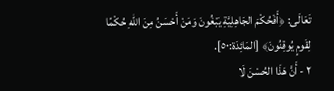تَعَالَى: ﴿أَفَحُكْمَ الجَاهِلِيَّةِ يَبْغُونَ وَمَنْ أَحْسَنُ مِنَ اللهِ حُكْمًا لِقَومٍ يُوقِنُونَ﴾ [المَائِدَة:٥٠].
٢ - أَنَّ هَذَا الحُسْنَ لَا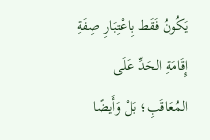يَكُونُ فَقَط بِاعْتِبَارِ صِفَةِ إِقَامَةِ الحَدِّ عَلَى المُعَاقَبِ؛ بَلْ وَأَيضًا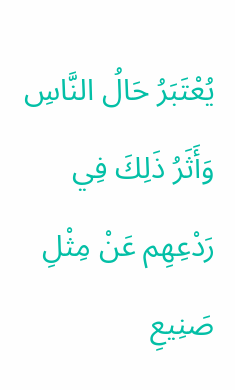يُعْتَبَرُ حَالُ النَّاسِ وَأَثَرُ ذَلِكَ فِي رَدْعِهِم عَنْ مِثْلِ صَنِيعِ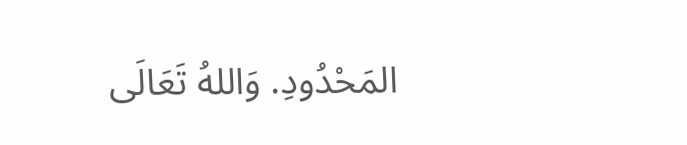المَحْدُودِ. وَاللهُ تَعَالَى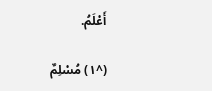أَعْلَمُ.

(^١) مُسْلِمٌ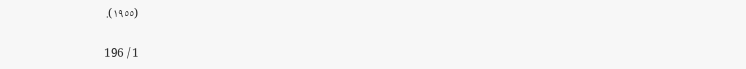(١٩٥٥).

1 / 196